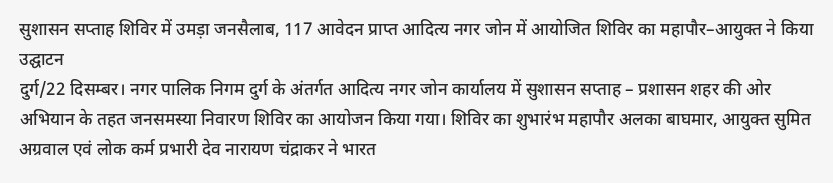सुशासन सप्ताह शिविर में उमड़ा जनसैलाब, 117 आवेदन प्राप्त आदित्य नगर जोन में आयोजित शिविर का महापौर–आयुक्त ने किया उद्घाटन
दुर्ग/22 दिसम्बर। नगर पालिक निगम दुर्ग के अंतर्गत आदित्य नगर जोन कार्यालय में सुशासन सप्ताह – प्रशासन शहर की ओर अभियान के तहत जनसमस्या निवारण शिविर का आयोजन किया गया। शिविर का शुभारंभ महापौर अलका बाघमार, आयुक्त सुमित अग्रवाल एवं लोक कर्म प्रभारी देव नारायण चंद्राकर ने भारत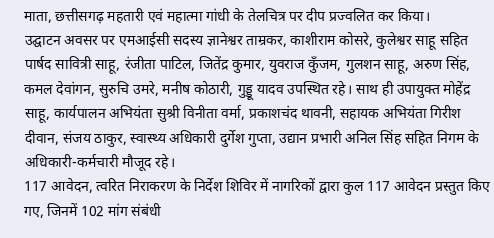माता, छत्तीसगढ़ महतारी एवं महात्मा गांधी के तेलचित्र पर दीप प्रज्वलित कर किया।
उद्घाटन अवसर पर एमआईसी सदस्य ज्ञानेश्वर ताम्रकर, काशीराम कोसरे, कुलेश्वर साहू सहित पार्षद सावित्री साहू, रंजीता पाटिल, जितेंद्र कुमार, युवराज कुँजम, गुलशन साहू, अरुण सिंह, कमल देवांगन, सुरुचि उमरे, मनीष कोठारी, गुड्डू यादव उपस्थित रहे। साथ ही उपायुक्त मोहेंद्र साहू, कार्यपालन अभियंता सुश्री विनीता वर्मा, प्रकाशचंद थावनी, सहायक अभियंता गिरीश दीवान, संजय ठाकुर, स्वास्थ्य अधिकारी दुर्गेश गुप्ता, उद्यान प्रभारी अनिल सिंह सहित निगम के अधिकारी-कर्मचारी मौजूद रहे।
117 आवेदन, त्वरित निराकरण के निर्देश शिविर में नागरिकों द्वारा कुल 117 आवेदन प्रस्तुत किए गए, जिनमें 102 मांग संबंधी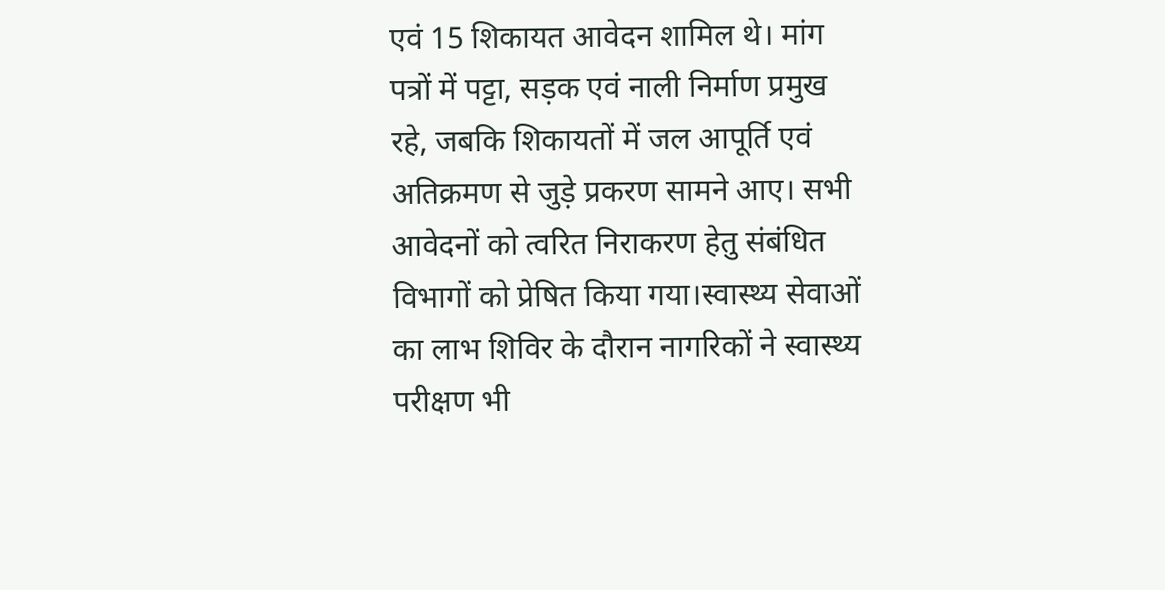एवं 15 शिकायत आवेदन शामिल थे। मांग पत्रों में पट्टा, सड़क एवं नाली निर्माण प्रमुख रहे, जबकि शिकायतों में जल आपूर्ति एवं अतिक्रमण से जुड़े प्रकरण सामने आए। सभी आवेदनों को त्वरित निराकरण हेतु संबंधित विभागों को प्रेषित किया गया।स्वास्थ्य सेवाओं का लाभ शिविर के दौरान नागरिकों ने स्वास्थ्य परीक्षण भी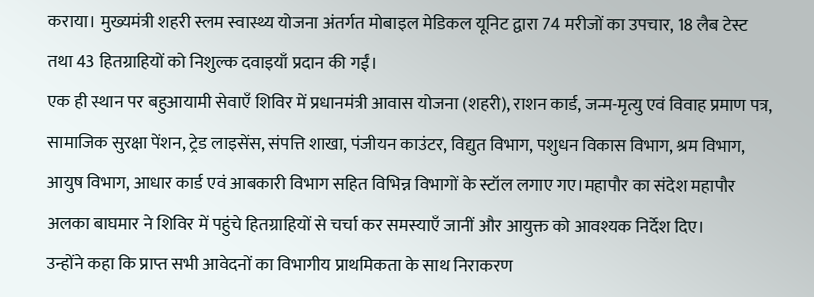कराया। मुख्यमंत्री शहरी स्लम स्वास्थ्य योजना अंतर्गत मोबाइल मेडिकल यूनिट द्वारा 74 मरीजों का उपचार, 18 लैब टेस्ट तथा 43 हितग्राहियों को निशुल्क दवाइयाँ प्रदान की गईं।
एक ही स्थान पर बहुआयामी सेवाएँ शिविर में प्रधानमंत्री आवास योजना (शहरी), राशन कार्ड, जन्म-मृत्यु एवं विवाह प्रमाण पत्र, सामाजिक सुरक्षा पेंशन, ट्रेड लाइसेंस, संपत्ति शाखा, पंजीयन काउंटर, विद्युत विभाग, पशुधन विकास विभाग, श्रम विभाग, आयुष विभाग, आधार कार्ड एवं आबकारी विभाग सहित विभिन्न विभागों के स्टॉल लगाए गए।महापौर का संदेश महापौर अलका बाघमार ने शिविर में पहुंचे हितग्राहियों से चर्चा कर समस्याएँ जानीं और आयुक्त को आवश्यक निर्देश दिए।
उन्होंने कहा कि प्राप्त सभी आवेदनों का विभागीय प्राथमिकता के साथ निराकरण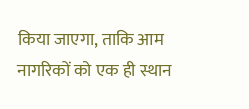किया जाएगा, ताकि आम नागरिकों को एक ही स्थान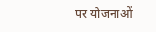पर योजनाओं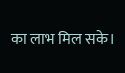का लाभ मिल सके।